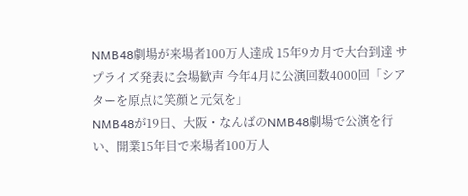NMB48劇場が来場者100万人達成 15年9カ月で大台到達 サプライズ発表に会場歓声 今年4月に公演回数4000回「シアターを原点に笑顔と元気を」
NMB48が19日、大阪・なんばのNMB48劇場で公演を行い、開業15年目で来場者100万人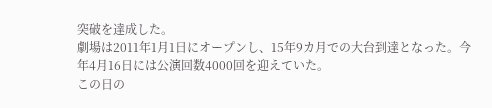突破を達成した。
劇場は2011年1月1日にオープンし、15年9カ月での大台到達となった。今年4月16日には公演回数4000回を迎えていた。
この日の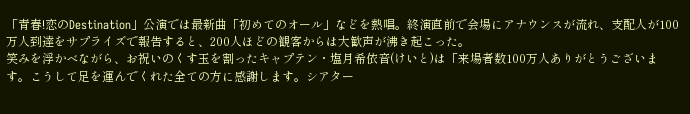「青春!恋のDestination」公演では最新曲「初めてのオール」などを熱唱。終演直前で会場にアナウンスが流れ、支配人が100万人到達をサプライズで報告すると、200人ほどの観客からは大歓声が沸き起こった。
笑みを浮かべながら、お祝いのくす玉を割ったキャプテン・塩月希依音(けいと)は「来場者数100万人ありがとうございます。こうして足を運んでくれた全ての方に感謝します。シアター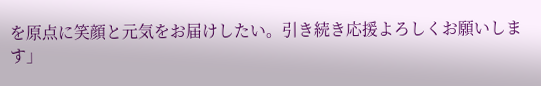を原点に笑顔と元気をお届けしたい。引き続き応援よろしくお願いします」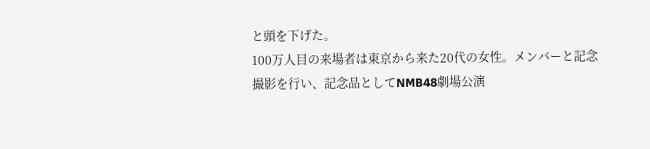と頭を下げた。
100万人目の来場者は東京から来た20代の女性。メンバーと記念撮影を行い、記念品としてNMB48劇場公演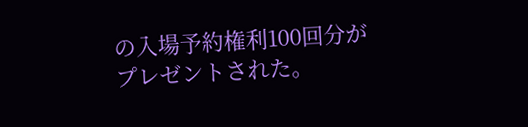の入場予約権利100回分がプレゼントされた。